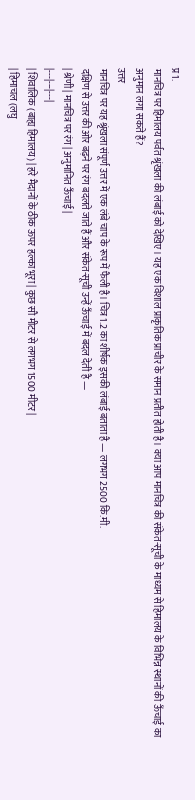प्र1.
मानचित्र पर हिमालय पर्वत श्रृंखला की लंबाई को देखिए। यह एक विशाल प्राकृतिक प्राचीर के समान प्रतीत होती है। क्या आप मानचित्र की संकेत-सूची के माध्यम से हिमालय के विभिन्न स्थानों की ऊँचाई का अनुमान लगा सकते हैं?
उत्तर
मानचित्र पर यह श्रृंखला संपूर्ण उत्तर में एक लंबे चाप के रूप में फैली है। चित्र 1.2 का शीर्षक इसकी लंबाई बताता है — लगभग 2500 कि.मी.
दक्षिण से उत्तर की ओर बढ़ने पर रंग बदलते जाते हैं और संकेत-सूची उन्हें ऊँचाई में बदल देती है —
| श्रेणी | मानचित्र पर रंग | अनुमानित ऊँचाई |
|---|---|---|
| शिवालिक (बाह्य हिमालय) | हरे मैदानों के ठीक ऊपर हल्का भूरा | कुछ सौ मीटर से लगभग 1500 मीटर |
| हिमाचल (लघु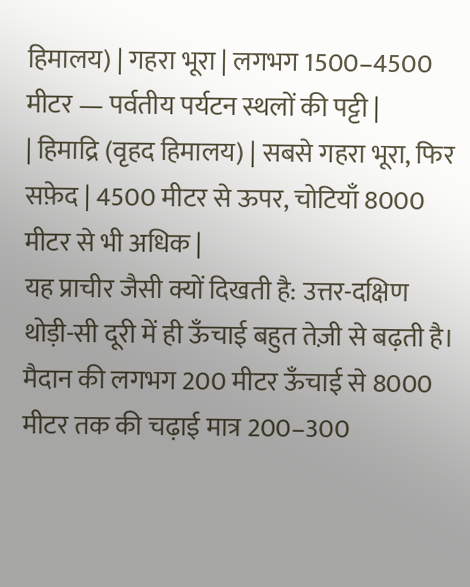हिमालय) | गहरा भूरा | लगभग 1500–4500 मीटर — पर्वतीय पर्यटन स्थलों की पट्टी |
| हिमाद्रि (वृहद हिमालय) | सबसे गहरा भूरा, फिर सफ़ेद | 4500 मीटर से ऊपर, चोटियाँ 8000 मीटर से भी अधिक |
यह प्राचीर जैसी क्यों दिखती है: उत्तर-दक्षिण थोड़ी-सी दूरी में ही ऊँचाई बहुत तेज़ी से बढ़ती है। मैदान की लगभग 200 मीटर ऊँचाई से 8000 मीटर तक की चढ़ाई मात्र 200–300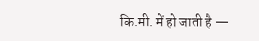कि.मी. में हो जाती है —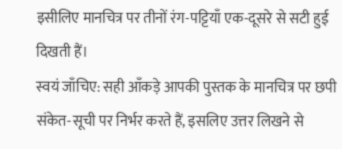इसीलिए मानचित्र पर तीनों रंग-पट्टियाँ एक-दूसरे से सटी हुई दिखती हैं।
स्वयं जाँचिए: सही आँकड़े आपकी पुस्तक के मानचित्र पर छपी संकेत-सूची पर निर्भर करते हैं, इसलिए उत्तर लिखने से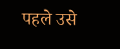पहले उसे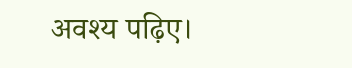अवश्य पढ़िए।